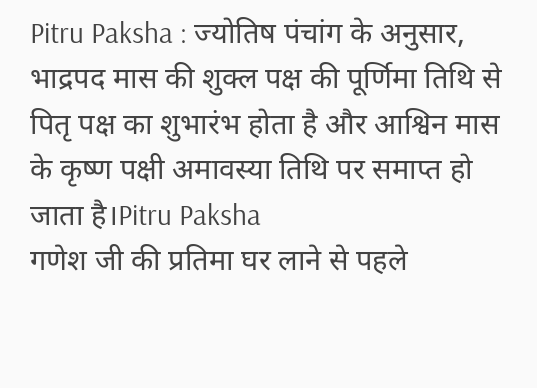Pitru Paksha : ज्योतिष पंचांग के अनुसार, भाद्रपद मास की शुक्ल पक्ष की पूर्णिमा तिथि से पितृ पक्ष का शुभारंभ होता है और आश्विन मास के कृष्ण पक्षी अमावस्या तिथि पर समाप्त हो जाता है।Pitru Paksha
गणेश जी की प्रतिमा घर लाने से पहले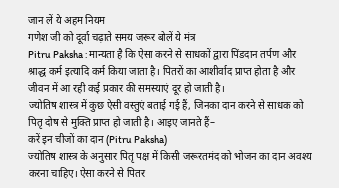जान लें ये अहम नियम
गणेश जी को दूर्वा चढ़ाते समय जरूर बोलें ये मंत्र
Pitru Paksha : मान्यता है कि ऐसा करने से साधकों द्वारा पिंडदान तर्पण और श्राद्ध कर्म इत्यादि कर्म किया जाता है। पितरों का आशीर्वाद प्राप्त होता है और जीवन में आ रही कई प्रकार की समस्याएं दूर हो जाती है।
ज्योतिष शास्त्र में कुछ ऐसी वस्तुएं बताई गई हैं, जिनका दान करने से साधक को पितृ दोष से मुक्ति प्राप्त हो जाती है। आइए जानते हैं–
करें इन चीजों का दान (Pitru Paksha)
ज्योतिष शास्त्र के अनुसार पितृ पक्ष में किसी जरूरतमंद को भोजन का दान अवश्य करना चाहिए। ऐसा करने से पितर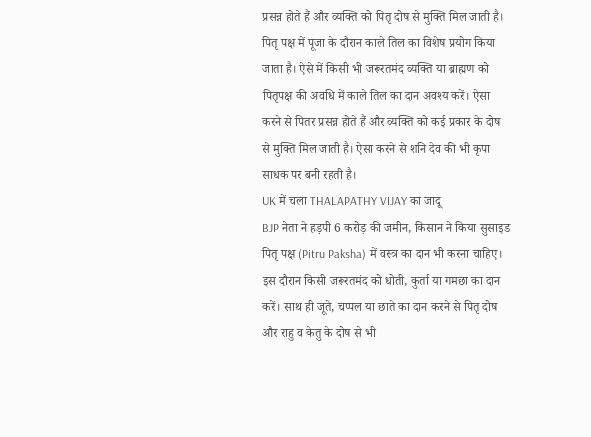प्रसन्न होते हैं और व्यक्ति को पितृ दोष से मुक्ति मिल जाती है।
पितृ पक्ष में पूजा के दौरान काले तिल का विशेष प्रयोग किया जाता है। ऐसे में किसी भी जरूरतमंद व्यक्ति या ब्राह्मण को पितृपक्ष की अवधि में काले तिल का दान अवश्य करें। ऐसा करने से पितर प्रसन्न होते हैं और व्यक्ति को कई प्रकार के दोष से मुक्ति मिल जाती है। ऐसा करने से शनि देव की भी कृपा साधक पर बनी रहती है।
UK में चला THALAPATHY VIJAY का जादू
BJP नेता ने हड़पी 6 करोड़ की जमीन, किसान ने किया सुसाइड
पितृ पक्ष (Pitru Paksha) में वस्त्र का दान भी करना चाहिए। इस दौरान किसी जरूरतमंद को धोती, कुर्ता या गमछा का दान करें। साथ ही जूते, चप्पल या छाते का दान करने से पितृ दोष और राहु व केतु के दोष से भी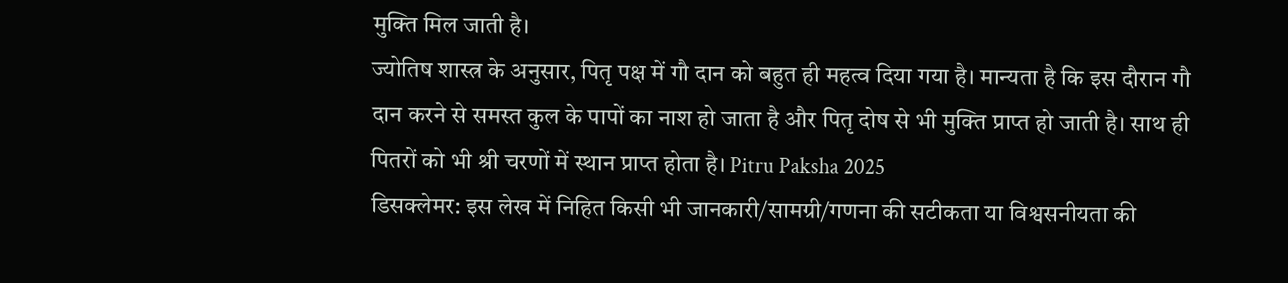मुक्ति मिल जाती है।
ज्योतिष शास्त्र के अनुसार, पितृ पक्ष में गौ दान को बहुत ही महत्व दिया गया है। मान्यता है कि इस दौरान गौ दान करने से समस्त कुल के पापों का नाश हो जाता है और पितृ दोष से भी मुक्ति प्राप्त हो जाती है। साथ ही पितरों को भी श्री चरणों में स्थान प्राप्त होता है। Pitru Paksha 2025
डिसक्लेमर: इस लेख में निहित किसी भी जानकारी/सामग्री/गणना की सटीकता या विश्वसनीयता की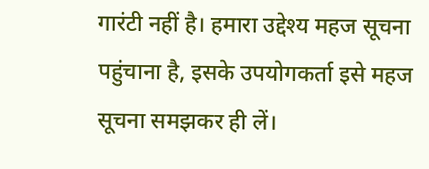गारंटी नहीं है। हमारा उद्देश्य महज सूचना पहुंचाना है, इसके उपयोगकर्ता इसे महज सूचना समझकर ही लें।